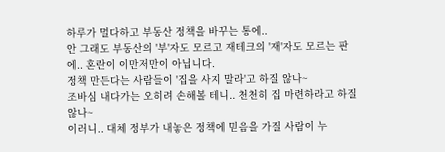하루가 멀다하고 부동산 정책을 바꾸는 통에..
안 그래도 부동산의 '부'자도 모르고 재테크의 '재'자도 모르는 판에.. 혼란이 이만저만이 아닙니다.
정책 만든다는 사람들이 '집을 사지 말라'고 하질 않나~
조바심 내다가는 오히려 손해볼 테니.. 천천히 집 마련하라고 하질 않나~
이러니.. 대체 정부가 내놓은 정책에 믿음을 가질 사람이 누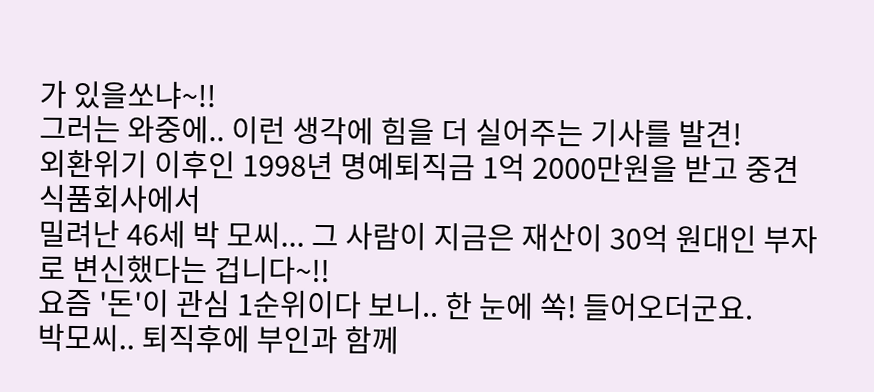가 있을쏘냐~!!
그러는 와중에.. 이런 생각에 힘을 더 실어주는 기사를 발견!
외환위기 이후인 1998년 명예퇴직금 1억 2000만원을 받고 중견 식품회사에서
밀려난 46세 박 모씨... 그 사람이 지금은 재산이 30억 원대인 부자로 변신했다는 겁니다~!!
요즘 '돈'이 관심 1순위이다 보니.. 한 눈에 쏙! 들어오더군요.
박모씨.. 퇴직후에 부인과 함께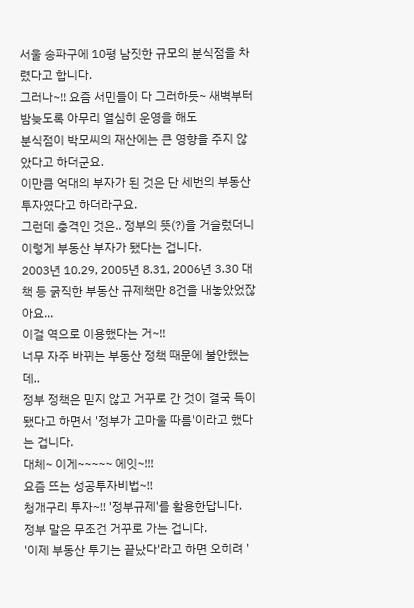서울 송파구에 10평 남짓한 규모의 분식점을 차렸다고 합니다.
그러나~!! 요즘 서민들이 다 그러하듯~ 새벽부터 밤늦도록 아무리 열심히 운영을 해도
분식점이 박모씨의 재산에는 큰 영향을 주지 않았다고 하더군요.
이만큼 억대의 부자가 된 것은 단 세번의 부동산 투자였다고 하더라구요.
그런데 충격인 것은.. 정부의 뜻(?)을 거슬렀더니 이렇게 부동산 부자가 됐다는 겁니다.
2003년 10.29, 2005년 8.31, 2006년 3.30 대책 등 굵직한 부동산 규제책만 8건을 내놓았었잖아요...
이걸 역으로 이용했다는 거~!!
너무 자주 바뀌는 부동산 정책 때문에 불안했는데..
정부 정책은 믿지 않고 거꾸로 간 것이 결국 득이 됐다고 하면서 '정부가 고마울 따름'이라고 했다는 겁니다.
대체~ 이게~~~~~ 에잇~!!!
요즘 뜨는 성공투자비법~!!
청개구리 투자~!! '정부규제'를 활용한답니다.
정부 말은 무조건 거꾸로 가는 겁니다.
'이제 부동산 투기는 끝났다'라고 하면 오히려 '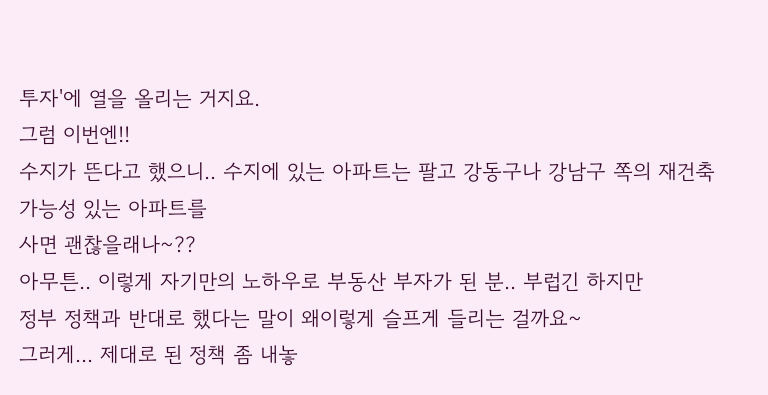투자'에 열을 올리는 거지요.
그럼 이번엔!!
수지가 뜬다고 했으니.. 수지에 있는 아파트는 팔고 강동구나 강남구 쪽의 재건축 가능성 있는 아파트를
사면 괜찮을래나~??
아무튼.. 이렇게 자기만의 노하우로 부동산 부자가 된 분.. 부럽긴 하지만
정부 정책과 반대로 했다는 말이 왜이렇게 슬프게 들리는 걸까요~
그러게... 제대로 된 정책 좀 내놓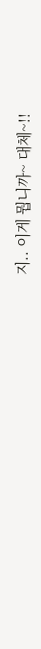지.. 이게 뭡니까~ 대체~!!